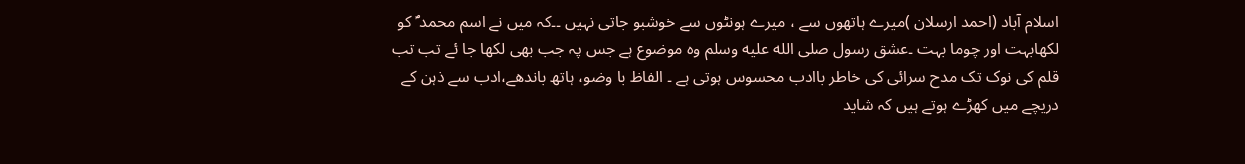اسلام آباد (احمد ارسلان )میرے ہاتھوں سے ، میرے ہونٹوں سے خوشبو جاتی نہیں ۔۔کہ میں نے اسم محمد ؐ کو لکھابہت اور چوما بہت ۔عشق رسول صلى الله عليه وسلم وہ موضوع ہے جس پہ جب بھی لکھا جا ئے تب تب قلم کی نوک تک مدح سرائی کی خاطر باادب محسوس ہوتی ہے ۔ الفاظ با وضو، ہاتھ باندھے،ادب سے ذہن کے دریچے میں کھڑے ہوتے ہیں کہ شاید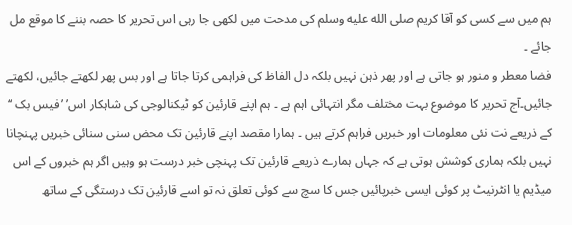ہم میں سے کسی کو آقا کریم صلى الله عليه وسلم کی مدحت میں لکھی جا رہی اس تحریر کا حصہ بننے کا موقع مل جائے ۔
فضا معطر و منور ہو جاتی ہے اور پھر ذہن نہیں بلکہ دل الفاظ کی فراہمی کرتا جاتا ہے اور بس پھر لکھتے جائیں، لکھتے جائیں۔آج تحریر کا موضوع بہت مختلف مگر انتہائی اہم ہے ۔ ہم اپنے قارئین کو ٹیکنالوجی کی شاہکار اس’ ’فیس بک ‘‘ کے ذریعے نت نئی معلومات اور خبریں فراہم کرتے ہیں ۔ ہمارا مقصد اپنے قارئین تک محض سنی سنائی خبریں پہنچانا نہیں بلکہ ہماری کوشش ہوتی ہے کہ جہاں ہمارے ذریعے قارئین تک پہنچی خبر درست ہو وہیں اگر ہم خبروں کے اس میڈیم یا انٹرنیٹ پر کوئی ایسی خبرپائیں جس کا سچ سے کوئی تعلق نہ تو اسے قارئین تک درستگی کے ساتھ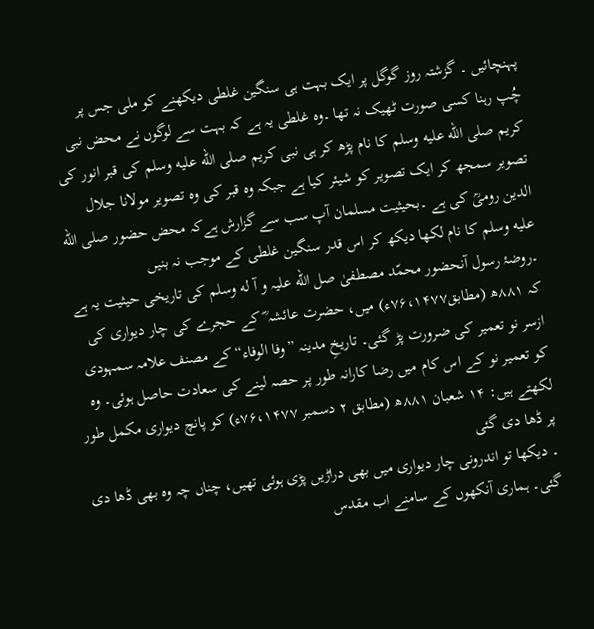پہنچائیں ۔ گزشتہ روز گوگل پر ایک بہت ہی سنگین غلطی دیکھنے کو ملی جس پر چُپ رہنا کسی صورت ٹھیک نہ تھا ۔وہ غلطی یہ ہے کہ بہت سے لوگوں نے محض نبی کریم صلى الله عليه وسلم کا نام پڑھ کر ہی نبی کریم صلى الله عليه وسلم کی قبر انور کی تصویر سمجھ کر ایک تصویر کو شیئر کیا ہے جبکہ وہ قبر کی وہ تصویر مولانا جلال الدین رومیؒ کی ہے ۔بحیثیت مسلمان آپ سب سے گزارش ہےکہ محض حضور صلى الله عليه وسلم کا نام لکھا دیکھ کر اس قدر سنگین غلطی کے موجب نہ بنیں
۔روضۂ رسول آنحضور محمّد مصطفیٰ صل الله علیہ و آ له وسلم کی تاریخی حیثیت یہ ہے کہ ۸۸۱ھ (مطابق۷۶،۱۴۷۷ء) میں، حضرت عائشہ ؓ کے حجرے کی چار دیواری کی ازسر نو تعمیر کی ضرورت پڑ گئی۔ تاریخِ مدینہ ”وفا الوفاء“ کے مصنف علامہ سمہودی کو تعمیر نو کے اس کام میں رضا کارانہ طور پر حصہ لینے کی سعادت حاصل ہوئی۔ وہ لکھتے ہیں: ۱۴ شعبان ۸۸۱ھ (مطابق ۲ دسمبر ۷۶،۱۴۷۷ء) کو پانچ دیواری مکمل طور پر ڈھا دی گئی
۔ دیکھا تو اندرونی چار دیواری میں بھی دراڑیں پڑی ہوئی تھیں، چناں چہ وہ بھی ڈھا دی گئی۔ ہماری آنکھوں کے سامنے اب مقدس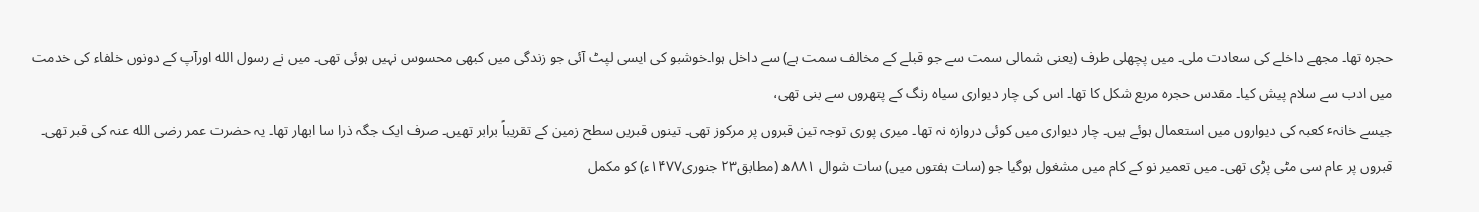حجرہ تھا۔ مجھے داخلے کی سعادت ملی۔ میں پچھلی طرف (یعنی شمالی سمت سے جو قبلے کے مخالف سمت ہے) سے داخل ہوا۔خوشبو کی ایسی لپٹ آئی جو زندگی میں کبھی محسوس نہیں ہوئی تھی۔ میں نے رسول الله اورآپ کے دونوں خلفاء کی خدمت میں ادب سے سلام پیش کیا۔ مقدس حجرہ مربع شکل کا تھا۔ اس کی چار دیواری سیاہ رنگ کے پتھروں سے بنی تھی،
جیسے خانہٴ کعبہ کی دیواروں میں استعمال ہوئے ہیں۔ چار دیواری میں کوئی دروازہ نہ تھا۔ میری پوری توجہ تین قبروں پر مرکوز تھی۔ تینوں قبریں سطح زمین کے تقریباً برابر تھیں۔ صرف ایک جگہ ذرا سا ابھار تھا۔ یہ حضرت عمر رضی الله عنہ کی قبر تھی۔ قبروں پر عام سی مٹی پڑی تھی۔ میں تعمیر نو کے کام میں مشغول ہوگیا جو (سات ہفتوں میں) سات شوال ۸۸۱ھ (مطابق۲۳ جنوری۱۴۷۷ء) کو مکمل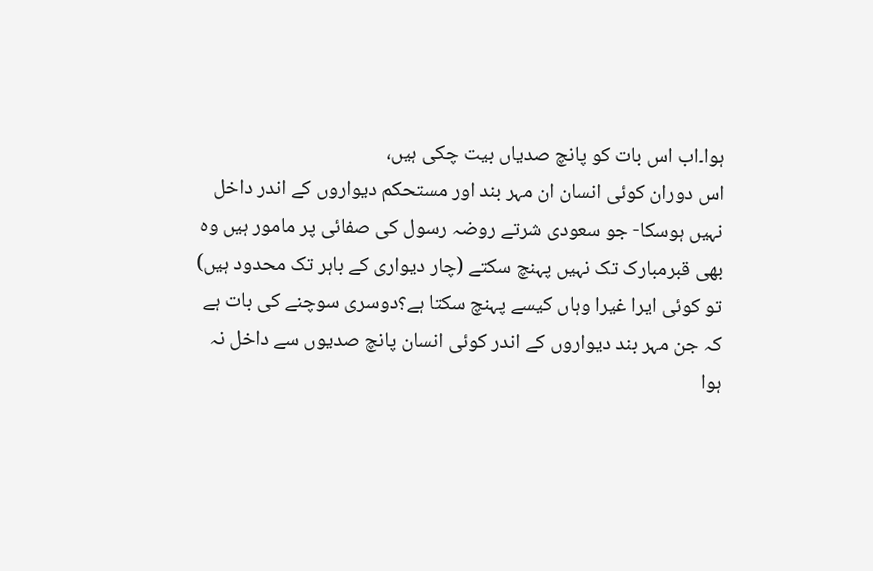ہوا۔اب اس بات کو پانچ صدیاں بیت چکی ہیں،
اس دوران کوئی انسان ان مہر بند اور مستحکم دیواروں کے اندر داخل نہیں ہوسکا- جو سعودی شرتے روضہ رسول کی صفائی پر مامور ہیں وہ بھی قبرمبارک تک نہیں پہنچ سکتے (چار دیواری کے باہر تک محدود ہیں) تو کوئی ایرا غیرا وہاں کیسے پہنچ سکتا ہے؟دوسری سوچنے کی بات ہے کہ جن مہر بند دیواروں کے اندر کوئی انسان پانچ صدیوں سے داخل نہ ہوا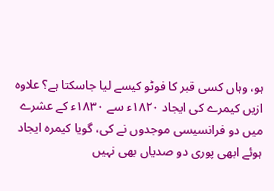ہو، وہاں کسی قبر کا فوٹو کیسے لیا جاسکتا ہے؟ علاوہ ازیں کیمرے کی ایجاد ۱۸۲۰ء سے ۱۸۳۰ء کے عشرے میں دو فرانسیسی موجدوں نے کی، گویا کیمرہ ایجاد ہوئے ابھی پوری دو صدیاں بھی نہیں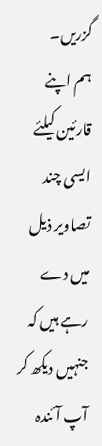گزریں۔
ہم اپنے قارئین کیلئے ایسی چند تصاویر ذیل میں دے رہے ہیں کہ جنہیں دیکھ کر آپ آئندہ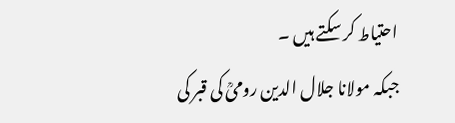احتیاط کر سکتے ہیں ۔
جبکہ مولانا جلال الدین رومیؒ کی قبر کی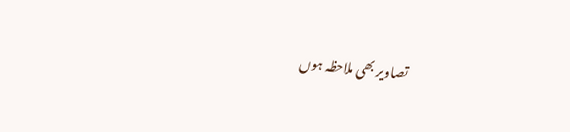تصاویر بھی ملاحظہ ہوں